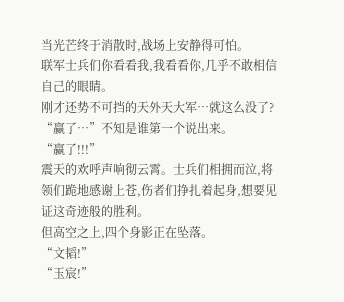当光芒终于消散时,战场上安静得可怕。
联军士兵们你看看我,我看看你,几乎不敢相信自己的眼睛。
刚才还势不可挡的天外天大军…就这么没了?
“赢了…”不知是谁第一个说出来。
“赢了!!!”
震天的欢呼声响彻云霄。士兵们相拥而泣,将领们跪地感谢上苍,伤者们挣扎着起身,想要见证这奇迹般的胜利。
但高空之上,四个身影正在坠落。
“文韬!”
“玉宸!”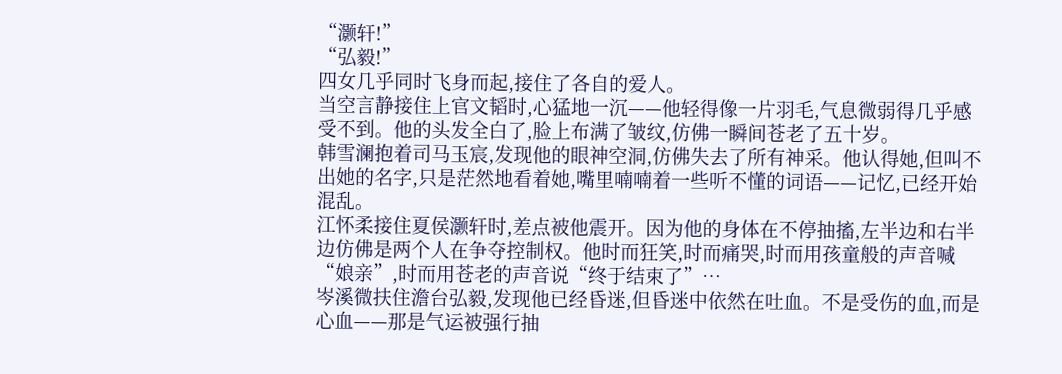“灏轩!”
“弘毅!”
四女几乎同时飞身而起,接住了各自的爱人。
当空言静接住上官文韬时,心猛地一沉——他轻得像一片羽毛,气息微弱得几乎感受不到。他的头发全白了,脸上布满了皱纹,仿佛一瞬间苍老了五十岁。
韩雪澜抱着司马玉宸,发现他的眼神空洞,仿佛失去了所有神采。他认得她,但叫不出她的名字,只是茫然地看着她,嘴里喃喃着一些听不懂的词语——记忆,已经开始混乱。
江怀柔接住夏侯灏轩时,差点被他震开。因为他的身体在不停抽搐,左半边和右半边仿佛是两个人在争夺控制权。他时而狂笑,时而痛哭,时而用孩童般的声音喊“娘亲”,时而用苍老的声音说“终于结束了”…
岑溪微扶住澹台弘毅,发现他已经昏迷,但昏迷中依然在吐血。不是受伤的血,而是心血——那是气运被强行抽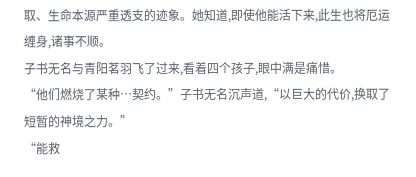取、生命本源严重透支的迹象。她知道,即使他能活下来,此生也将厄运缠身,诸事不顺。
子书无名与青阳茗羽飞了过来,看着四个孩子,眼中满是痛惜。
“他们燃烧了某种…契约。”子书无名沉声道,“以巨大的代价,换取了短暂的神境之力。”
“能救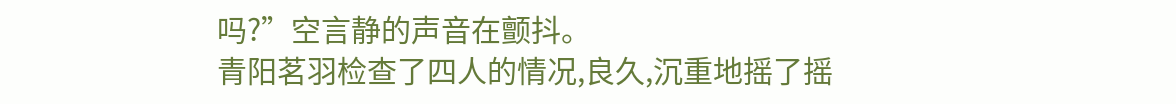吗?”空言静的声音在颤抖。
青阳茗羽检查了四人的情况,良久,沉重地摇了摇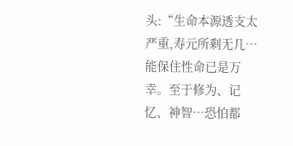头:“生命本源透支太严重,寿元所剩无几…能保住性命已是万幸。至于修为、记忆、神智…恐怕都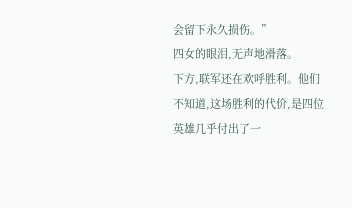会留下永久损伤。”
四女的眼泪,无声地滑落。
下方,联军还在欢呼胜利。他们不知道,这场胜利的代价,是四位英雄几乎付出了一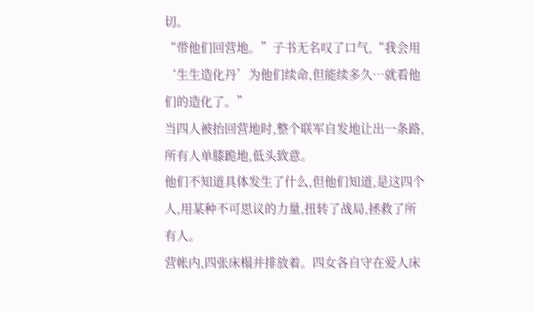切。
“带他们回营地。”子书无名叹了口气,“我会用‘生生造化丹’为他们续命,但能续多久…就看他们的造化了。”
当四人被抬回营地时,整个联军自发地让出一条路,所有人单膝跪地,低头致意。
他们不知道具体发生了什么,但他们知道,是这四个人,用某种不可思议的力量,扭转了战局,拯救了所有人。
营帐内,四张床榻并排放着。四女各自守在爱人床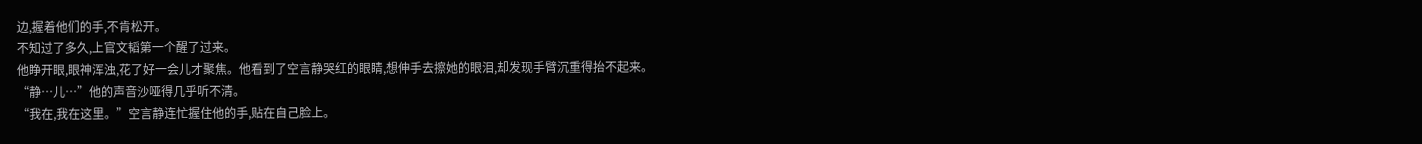边,握着他们的手,不肯松开。
不知过了多久,上官文韬第一个醒了过来。
他睁开眼,眼神浑浊,花了好一会儿才聚焦。他看到了空言静哭红的眼睛,想伸手去擦她的眼泪,却发现手臂沉重得抬不起来。
“静…儿…”他的声音沙哑得几乎听不清。
“我在,我在这里。”空言静连忙握住他的手,贴在自己脸上。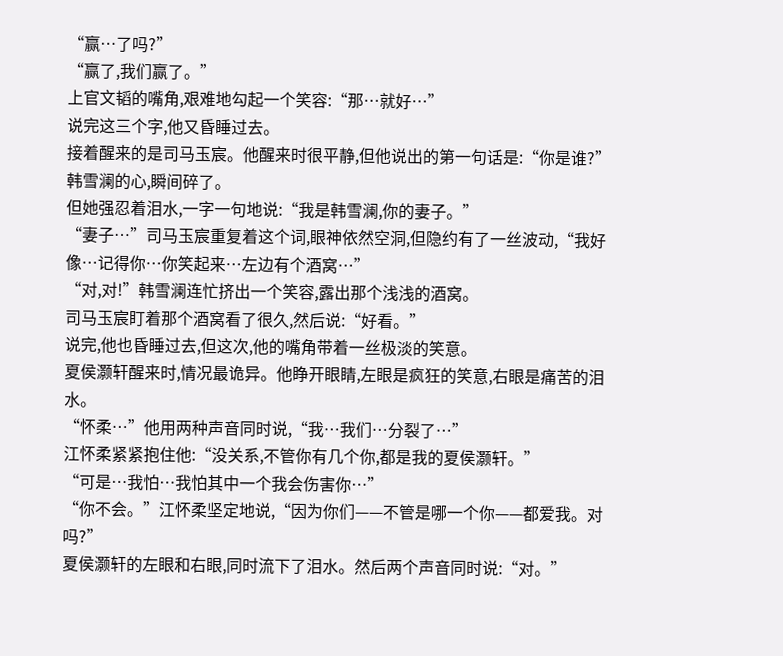“赢…了吗?”
“赢了,我们赢了。”
上官文韬的嘴角,艰难地勾起一个笑容:“那…就好…”
说完这三个字,他又昏睡过去。
接着醒来的是司马玉宸。他醒来时很平静,但他说出的第一句话是:“你是谁?”
韩雪澜的心,瞬间碎了。
但她强忍着泪水,一字一句地说:“我是韩雪澜,你的妻子。”
“妻子…”司马玉宸重复着这个词,眼神依然空洞,但隐约有了一丝波动,“我好像…记得你…你笑起来…左边有个酒窝…”
“对,对!”韩雪澜连忙挤出一个笑容,露出那个浅浅的酒窝。
司马玉宸盯着那个酒窝看了很久,然后说:“好看。”
说完,他也昏睡过去,但这次,他的嘴角带着一丝极淡的笑意。
夏侯灏轩醒来时,情况最诡异。他睁开眼睛,左眼是疯狂的笑意,右眼是痛苦的泪水。
“怀柔…”他用两种声音同时说,“我…我们…分裂了…”
江怀柔紧紧抱住他:“没关系,不管你有几个你,都是我的夏侯灏轩。”
“可是…我怕…我怕其中一个我会伤害你…”
“你不会。”江怀柔坚定地说,“因为你们——不管是哪一个你——都爱我。对吗?”
夏侯灏轩的左眼和右眼,同时流下了泪水。然后两个声音同时说:“对。”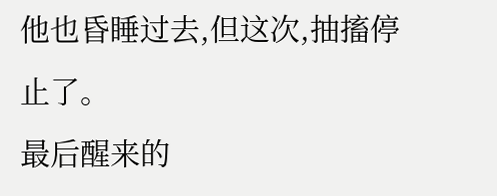他也昏睡过去,但这次,抽搐停止了。
最后醒来的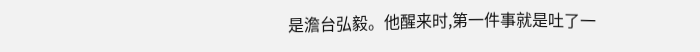是澹台弘毅。他醒来时,第一件事就是吐了一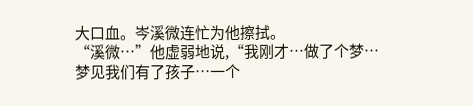大口血。岑溪微连忙为他擦拭。
“溪微…”他虚弱地说,“我刚才…做了个梦…梦见我们有了孩子…一个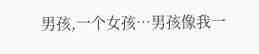男孩,一个女孩…男孩像我一